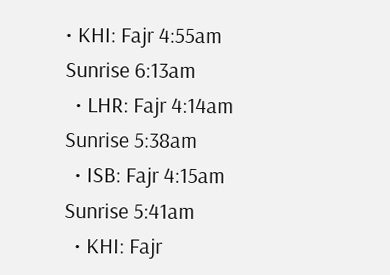• KHI: Fajr 4:55am Sunrise 6:13am
  • LHR: Fajr 4:14am Sunrise 5:38am
  • ISB: Fajr 4:15am Sunrise 5:41am
  • KHI: Fajr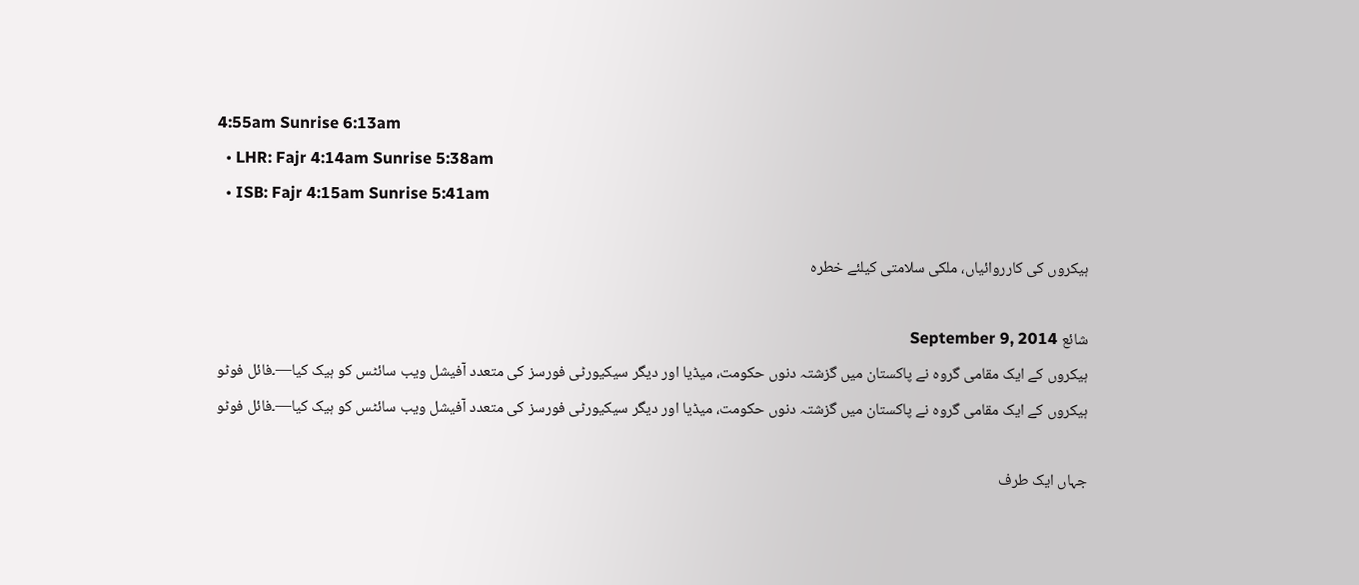4:55am Sunrise 6:13am
  • LHR: Fajr 4:14am Sunrise 5:38am
  • ISB: Fajr 4:15am Sunrise 5:41am

ہیکروں کی کارروائیاں، ملکی سلامتی کیلئے خطرہ

شائع September 9, 2014
ہیکروں کے ایک مقامی گروہ نے پاکستان میں گزشتہ دنوں حکومت، میڈیا اور دیگر سیکیورٹی فورسز کی متعدد آفیشل ویب سائٹس کو ہیک کیا—۔فائل فوٹو
ہیکروں کے ایک مقامی گروہ نے پاکستان میں گزشتہ دنوں حکومت، میڈیا اور دیگر سیکیورٹی فورسز کی متعدد آفیشل ویب سائٹس کو ہیک کیا—۔فائل فوٹو

جہاں ایک طرف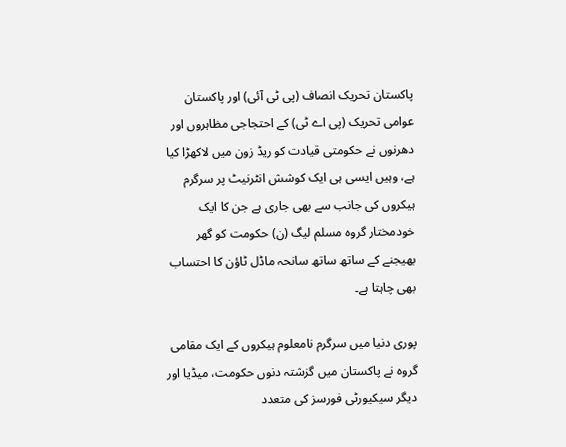پاکستان تحریک انصاف (پی ٹی آئی) اور پاکستان عوامی تحریک (پی اے ٹی) کے احتجاجی مظاہروں اور دھرنوں نے حکومتی قیادت کو ریڈ زون میں لاکھڑا کیا ہے، وہیں ایسی ہی ایک کوشش انٹرنیٹ پر سرگرم ہیکروں کی جانب سے بھی جاری ہے جن کا ایک خودمختار گروہ مسلم لیگ (ن) حکومت کو گھر بھیجنے کے ساتھ ساتھ سانحہ ماڈل ٹاؤن کا احتساب بھی چاہتا ہے۔

پوری دنیا میں سرگرم نامعلوم ہیکروں کے ایک مقامی گروہ نے پاکستان میں گزشتہ دنوں حکومت، میڈیا اور دیگر سیکیورٹی فورسز کی متعدد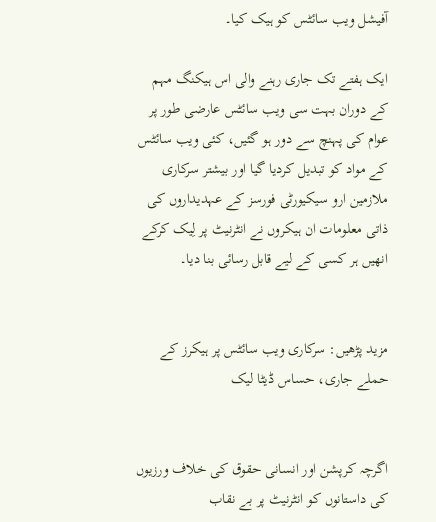آفیشل ویب سائٹس کو ہیک کیا۔

ایک ہفتے تک جاری رہنے والی اس ہیکنگ مہم کے دوران بہت سی ویب سائٹس عارضی طور پر عوام کی پہنچ سے دور ہو گئیں، کئی ویب سائٹس کے مواد کو تبدیل کردیا گیا اور بیشتر سرکاری ملازمین ارو سیکیورٹی فورسز کے عہدیداروں کی ذاتی معلومات ان ہیکروں نے انٹرنیٹ پر لِیک کرکے انھیں ہر کسی کے لیے قابل رسائی بنا دیا۔


مزید پڑھیں: سرکاری ویب سائٹس پر ہیکرز کے حملے جاری، حساس ڈیٹا لیک


اگرچہ کرپشن اور انسانی حقوق کی خلاف ورزیوں کی داستانوں کو انٹرنیٹ پر بے نقاب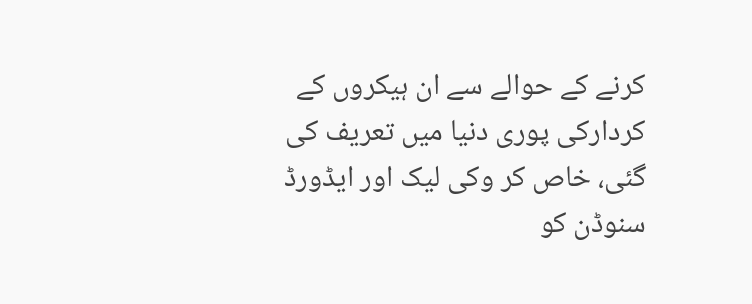کرنے کے حوالے سے ان ہیکروں کے کردارکی پوری دنیا میں تعریف کی گئی، خاص کر وکی لیک اور ایڈورڈ سنوڈن کو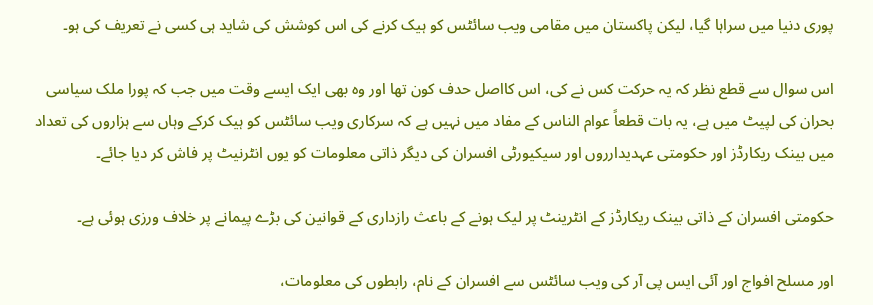پوری دنیا میں سراہا گیا، لیکن پاکستان میں مقامی ویب سائٹس کو ہیک کرنے کی اس کوشش کی شاید ہی کسی نے تعریف کی ہو۔

اس سوال سے قطع نظر کہ یہ حرکت کس نے کی، اس کااصل حدف کون تھا اور وہ بھی ایک ایسے وقت میں جب کہ پورا ملک سیاسی بحران کی لپیٹ میں ہے، یہ بات قطعاً عوام الناس کے مفاد میں نہیں ہے کہ سرکاری ویب سائٹس کو ہیک کرکے وہاں سے ہزاروں کی تعداد میں بینک ریکارڈز اور حکومتی عہدیدارروں اور سیکیورٹی افسران کی دیگر ذاتی معلومات کو یوں انٹرنیٹ پر فاش کر دیا جائے۔

حکومتی افسران کے ذاتی بینک ریکارڈز کے انٹرینٹ پر لیک ہونے کے باعث رازداری کے قوانین کی بڑے پیمانے پر خلاف ورزی ہوئی ہے۔

اور مسلح افواج اور آئی ایس پی آر کی ویب سائٹس سے افسران کے نام، رابطوں کی معلومات،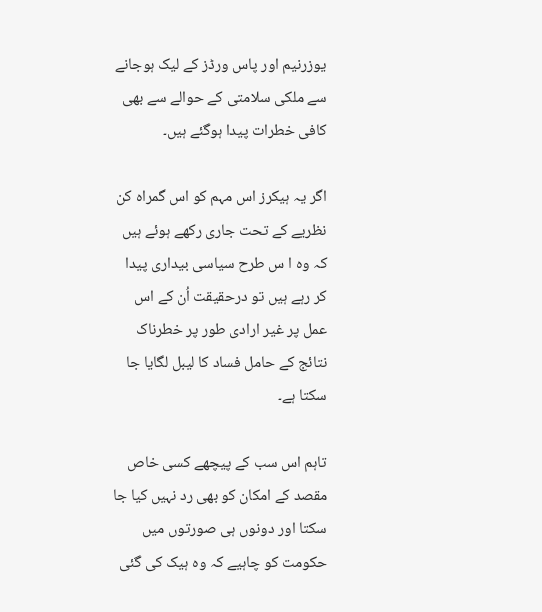یوزرنیم اور پاس ورڈز کے لیک ہوجانے سے ملکی سلامتی کے حوالے سے بھی کافی خطرات پیدا ہوگئے ہیں۔

اگر یہ ہیکرز اس مہم کو اس گمراہ کن نظریے کے تحت جاری رکھے ہوئے ہیں کہ وہ ا س طرح سیاسی بیداری پیدا کر رہے ہیں تو درحقیقت اُن کے اس عمل پر غیر ارادی طور پر خطرناک نتائج کے حامل فساد کا لیبل لگایا جا سکتا ہے۔

تاہم اس سب کے پیچھے کسی خاص مقصد کے امکان کو بھی رد نہیں کیا جا سکتا اور دونوں ہی صورتوں میں حکومت کو چاہیے کہ وہ ہیک کی گئی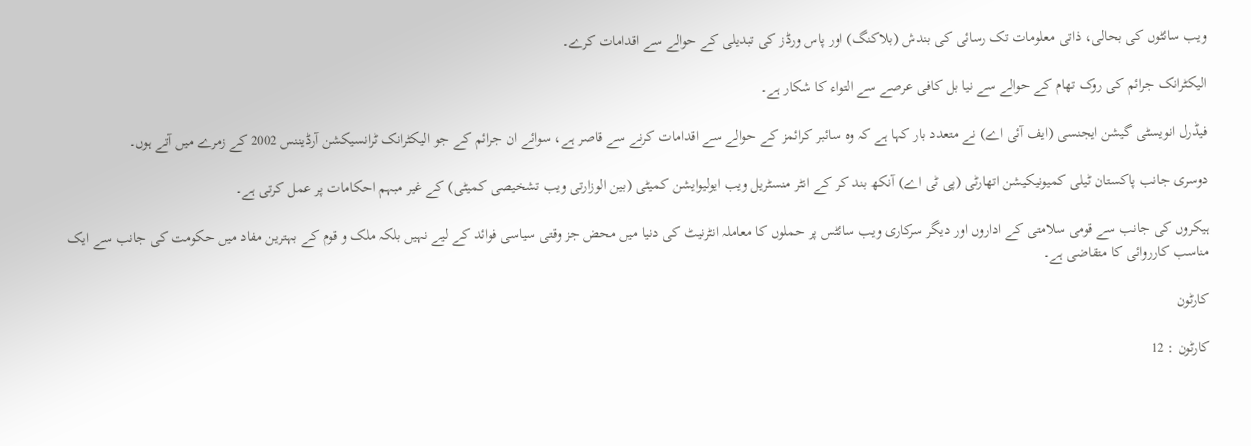ویب سائٹوں کی بحالی، ذاتی معلومات تک رسائی کی بندش (بلاکنگ) اور پاس ورڈز کی تبدیلی کے حوالے سے اقدامات کرے۔

الیکٹرانک جرائم کی روک تھام کے حوالے سے نیا بل کافی عرصے سے التواء کا شکار ہے۔

فیڈرل انویسٹی گیشن ایجنسی (ایف آئی اے) نے متعدد بار کہا ہے کہ وہ سائبر کرائمز کے حوالے سے اقدامات کرنے سے قاصر ہے، سوائے ان جرائم کے جو الیکٹرانک ٹرانسیکشن آرڈیننس 2002 کے زمرے میں آتے ہوں۔

دوسری جانب پاکستان ٹیلی کمیونیکیشن اتھارٹی (پی ٹی اے) آنکھ بند کر کے انٹر منسٹریل ویب ایولیوایشن کمیٹی (بین الوزارتی ویب تشخیصی کمیٹی) کے غیر مبہم احکامات پر عمل کرتی ہے۔

ہیکروں کی جانب سے قومی سلامتی کے اداروں اور دیگر سرکاری ویب سائٹس پر حملوں کا معاملہ انٹرنیٹ کی دنیا میں محض جز وقتی سیاسی فوائد کے لیے نہیں بلکہ ملک و قوم کے بہترین مفاد میں حکومت کی جانب سے ایک مناسب کارروائی کا متقاضی ہے۔

کارٹون

کارٹون : 12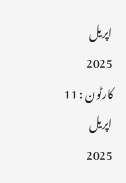اپریل 2025
کارٹون : 11 اپریل 2025